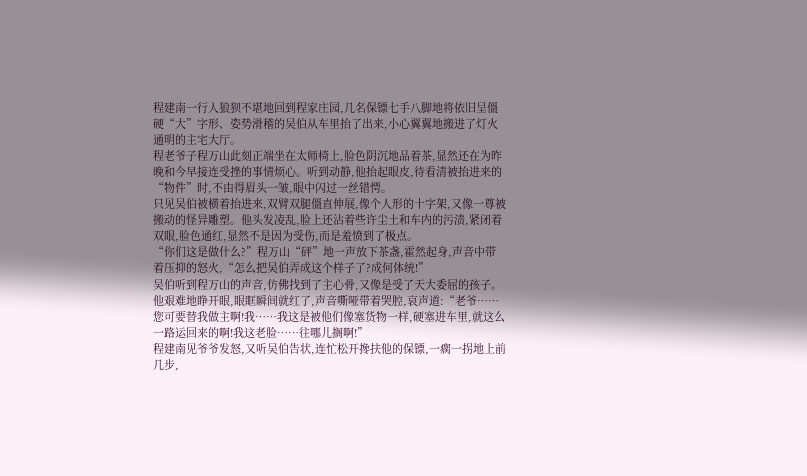程建南一行人狼狈不堪地回到程家庄园,几名保镖七手八脚地将依旧呈僵硬“大”字形、姿势滑稽的吴伯从车里抬了出来,小心翼翼地搬进了灯火通明的主宅大厅。
程老爷子程万山此刻正端坐在太师椅上,脸色阴沉地品着茶,显然还在为昨晚和今早接连受挫的事情烦心。听到动静,他抬起眼皮,待看清被抬进来的“物件”时,不由得眉头一皱,眼中闪过一丝错愕。
只见吴伯被横着抬进来,双臂双腿僵直伸展,像个人形的十字架,又像一尊被搬动的怪异雕塑。他头发凌乱,脸上还沾着些许尘土和车内的污渍,紧闭着双眼,脸色通红,显然不是因为受伤,而是羞愤到了极点。
“你们这是做什么?”程万山“砰”地一声放下茶盏,霍然起身,声音中带着压抑的怒火,“怎么把吴伯弄成这个样子了?成何体统!”
吴伯听到程万山的声音,仿佛找到了主心骨,又像是受了天大委屈的孩子。他艰难地睁开眼,眼眶瞬间就红了,声音嘶哑带着哭腔,哀声道:“老爷……您可要替我做主啊!我……我这是被他们像塞货物一样,硬塞进车里,就这么一路运回来的啊!我这老脸……往哪儿搁啊!”
程建南见爷爷发怒,又听吴伯告状,连忙松开搀扶他的保镖,一瘸一拐地上前几步,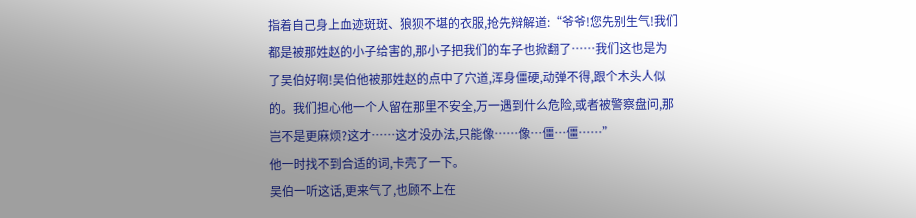指着自己身上血迹斑斑、狼狈不堪的衣服,抢先辩解道:“爷爷!您先别生气!我们都是被那姓赵的小子给害的,那小子把我们的车子也掀翻了……我们这也是为了吴伯好啊!吴伯他被那姓赵的点中了穴道,浑身僵硬,动弹不得,跟个木头人似的。我们担心他一个人留在那里不安全,万一遇到什么危险,或者被警察盘问,那岂不是更麻烦?这才……这才没办法,只能像……像…僵…僵……”
他一时找不到合适的词,卡壳了一下。
吴伯一听这话,更来气了,也顾不上在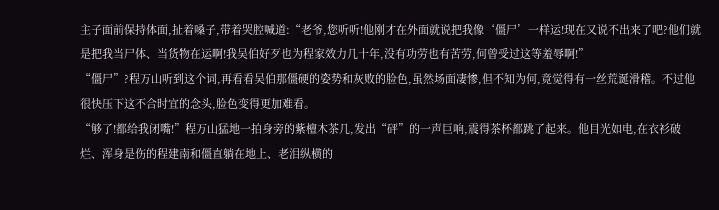主子面前保持体面,扯着嗓子,带着哭腔喊道:“老爷,您听听!他刚才在外面就说把我像‘僵尸’一样运!现在又说不出来了吧?他们就是把我当尸体、当货物在运啊!我吴伯好歹也为程家效力几十年,没有功劳也有苦劳,何曾受过这等羞辱啊!”
“僵尸”?程万山听到这个词,再看看吴伯那僵硬的姿势和灰败的脸色,虽然场面凄惨,但不知为何,竟觉得有一丝荒诞滑稽。不过他很快压下这不合时宜的念头,脸色变得更加难看。
“够了!都给我闭嘴!”程万山猛地一拍身旁的紫檀木茶几,发出“砰”的一声巨响,震得茶杯都跳了起来。他目光如电,在衣衫破烂、浑身是伤的程建南和僵直躺在地上、老泪纵横的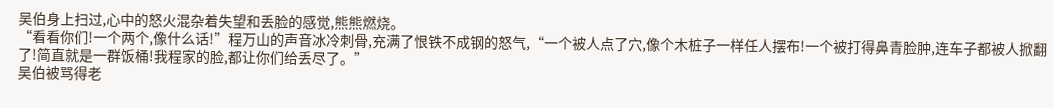吴伯身上扫过,心中的怒火混杂着失望和丢脸的感觉,熊熊燃烧。
“看看你们!一个两个,像什么话!”程万山的声音冰冷刺骨,充满了恨铁不成钢的怒气,“一个被人点了穴,像个木桩子一样任人摆布!一个被打得鼻青脸肿,连车子都被人掀翻了!简直就是一群饭桶!我程家的脸,都让你们给丢尽了。”
吴伯被骂得老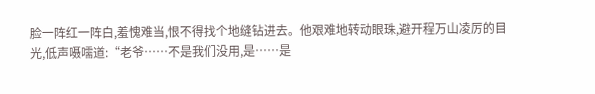脸一阵红一阵白,羞愧难当,恨不得找个地缝钻进去。他艰难地转动眼珠,避开程万山凌厉的目光,低声嗫嚅道:“老爷……不是我们没用,是……是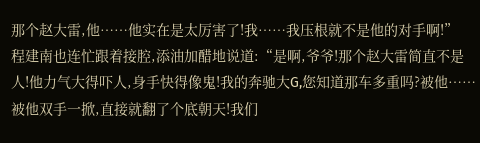那个赵大雷,他……他实在是太厉害了!我……我压根就不是他的对手啊!”
程建南也连忙跟着接腔,添油加醋地说道:“是啊,爷爷!那个赵大雷简直不是人!他力气大得吓人,身手快得像鬼!我的奔驰大G,您知道那车多重吗?被他……被他双手一掀,直接就翻了个底朝天!我们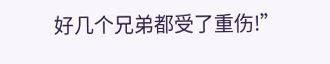好几个兄弟都受了重伤!”